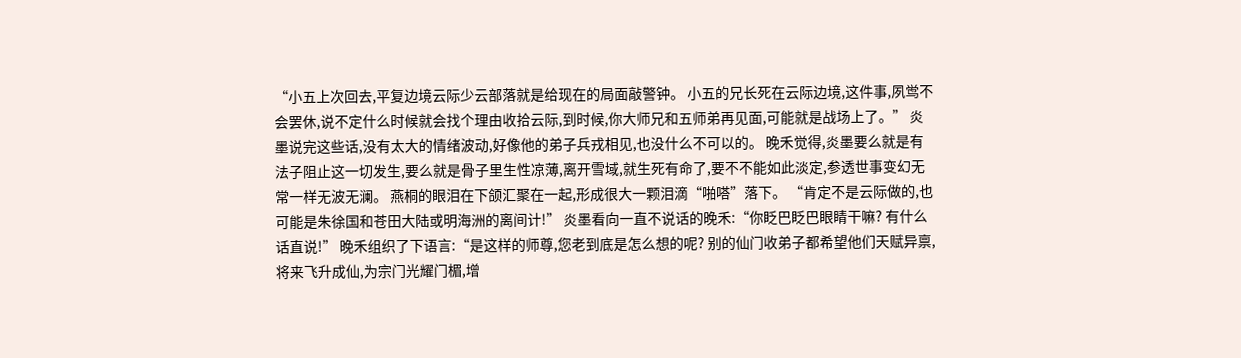“小五上次回去,平复边境云际少云部落就是给现在的局面敲警钟。 小五的兄长死在云际边境,这件事,夙鸴不会罢休,说不定什么时候就会找个理由收拾云际,到时候,你大师兄和五师弟再见面,可能就是战场上了。” 炎墨说完这些话,没有太大的情绪波动,好像他的弟子兵戎相见,也没什么不可以的。 晚禾觉得,炎墨要么就是有法子阻止这一切发生,要么就是骨子里生性凉薄,离开雪域,就生死有命了,要不不能如此淡定,参透世事变幻无常一样无波无澜。 燕桐的眼泪在下颌汇聚在一起,形成很大一颗泪滴“啪嗒”落下。 “肯定不是云际做的,也可能是朱徐国和苍田大陆或明海洲的离间计!” 炎墨看向一直不说话的晚禾:“你眨巴眨巴眼睛干嘛? 有什么话直说!” 晚禾组织了下语言:“是这样的师尊,您老到底是怎么想的呢? 别的仙门收弟子都希望他们天赋异禀,将来飞升成仙,为宗门光耀门楣,增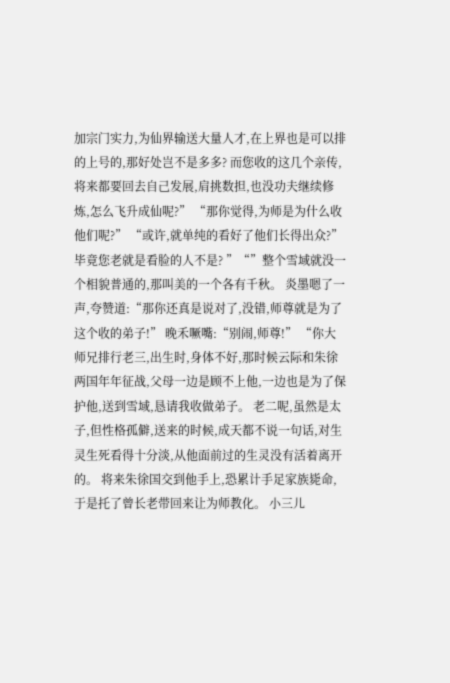加宗门实力,为仙界输送大量人才,在上界也是可以排的上号的,那好处岂不是多多? 而您收的这几个亲传,将来都要回去自己发展,肩挑数担,也没功夫继续修炼,怎么飞升成仙呢?” “那你觉得,为师是为什么收他们呢?” “或许,就单纯的看好了他们长得出众?” 毕竟您老就是看脸的人不是? ”“”整个雪域就没一个相貌普通的,那叫美的一个各有千秋。 炎墨嗯了一声,夸赞道:“那你还真是说对了,没错,师尊就是为了这个收的弟子!” 晚禾噘嘴:“别闹,师尊!” “你大师兄排行老三,出生时,身体不好,那时候云际和朱徐两国年年征战,父母一边是顾不上他,一边也是为了保护他,送到雪域,恳请我收做弟子。 老二呢,虽然是太子,但性格孤僻,送来的时候,成天都不说一句话,对生灵生死看得十分淡,从他面前过的生灵没有活着离开的。 将来朱徐国交到他手上,恐累计手足家族毙命,于是托了曾长老带回来让为师教化。 小三儿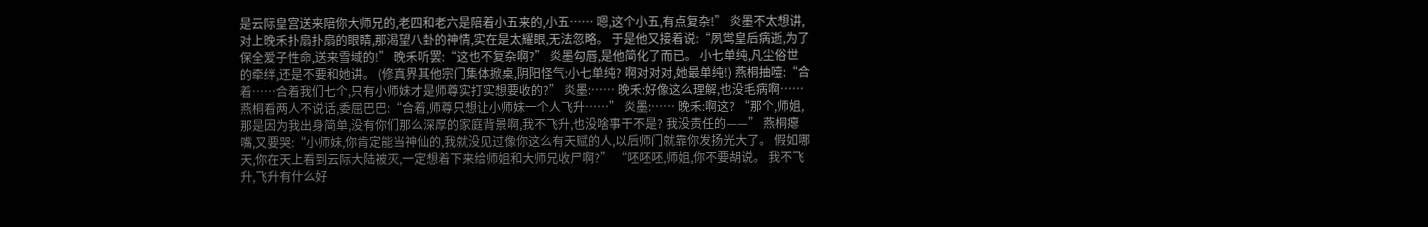是云际皇宫送来陪你大师兄的,老四和老六是陪着小五来的,小五…… 嗯,这个小五,有点复杂!” 炎墨不太想讲,对上晚禾扑扇扑扇的眼睛,那渴望八卦的神情,实在是太耀眼,无法忽略。 于是他又接着说:“夙鸴皇后病逝,为了保全爱子性命,送来雪域的!” 晚禾听罢:“这也不复杂啊?” 炎墨勾唇,是他简化了而已。 小七单纯,凡尘俗世的牵绊,还是不要和她讲。 (修真界其他宗门集体掀桌,阴阳怪气:小七单纯? 啊对对对,她最单纯!) 燕桐抽噎:“合着……合着我们七个,只有小师妹才是师尊实打实想要收的?” 炎墨:…… 晚禾:好像这么理解,也没毛病啊…… 燕桐看两人不说话,委屈巴巴:“合着,师尊只想让小师妹一个人飞升……” 炎墨:…… 晚禾:啊这? “那个,师姐,那是因为我出身简单,没有你们那么深厚的家庭背景啊,我不飞升,也没啥事干不是? 我没责任的——” 燕桐瘪嘴,又要哭:“小师妹,你肯定能当神仙的,我就没见过像你这么有天赋的人,以后师门就靠你发扬光大了。 假如哪天,你在天上看到云际大陆被灭,一定想着下来给师姐和大师兄收尸啊?” “呸呸呸,师姐,你不要胡说。 我不飞升,飞升有什么好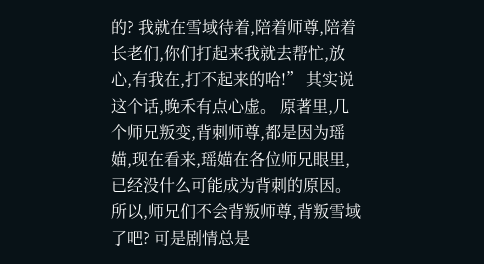的? 我就在雪域待着,陪着师尊,陪着长老们,你们打起来我就去帮忙,放心,有我在,打不起来的哈!” 其实说这个话,晚禾有点心虚。 原著里,几个师兄叛变,背刺师尊,都是因为瑶媌,现在看来,瑶媌在各位师兄眼里,已经没什么可能成为背刺的原因。 所以,师兄们不会背叛师尊,背叛雪域了吧? 可是剧情总是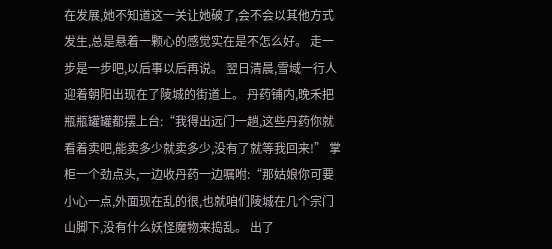在发展,她不知道这一关让她破了,会不会以其他方式发生,总是悬着一颗心的感觉实在是不怎么好。 走一步是一步吧,以后事以后再说。 翌日清晨,雪域一行人迎着朝阳出现在了陵城的街道上。 丹药铺内,晚禾把瓶瓶罐罐都摆上台:“我得出远门一趟,这些丹药你就看着卖吧,能卖多少就卖多少,没有了就等我回来!” 掌柜一个劲点头,一边收丹药一边嘱咐:“那姑娘你可要小心一点,外面现在乱的很,也就咱们陵城在几个宗门山脚下,没有什么妖怪魔物来捣乱。 出了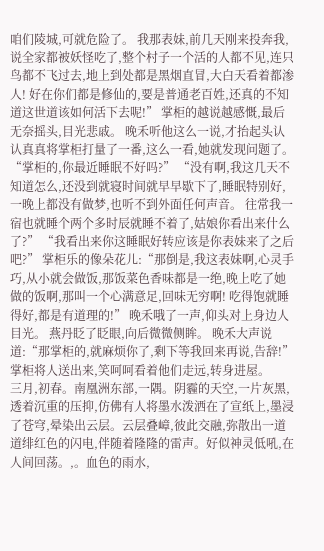咱们陵城,可就危险了。 我那表妹,前几天刚来投奔我,说全家都被妖怪吃了,整个村子一个活的人都不见,连只鸟都不飞过去,地上到处都是黑烟直冒,大白天看着都渗人! 好在你们都是修仙的,要是普通老百姓,还真的不知道这世道该如何活下去呢!” 掌柜的越说越感慨,最后无奈摇头,目光悲戚。 晚禾听他这么一说,才抬起头认认真真将掌柜打量了一番,这么一看,她就发现问题了。 “掌柜的,你最近睡眠不好吗?” “没有啊,我这几天不知道怎么,还没到就寝时间就早早歇下了,睡眠特别好,一晚上都没有做梦,也听不到外面任何声音。 往常我一宿也就睡个两个多时辰就睡不着了,姑娘你看出来什么了?” “我看出来你这睡眠好转应该是你表妹来了之后吧?” 掌柜乐的像朵花儿:“那倒是,我这表妹啊,心灵手巧,从小就会做饭,那饭菜色香味都是一绝,晚上吃了她做的饭啊,那叫一个心满意足,回味无穷啊! 吃得饱就睡得好,都是有道理的!” 晚禾哦了一声,仰头对上身边人目光。 燕丹眨了眨眼,向后微微侧眸。 晚禾大声说道:“那掌柜的,就麻烦你了,剩下等我回来再说,告辞!” 掌柜将人送出来,笑呵呵看着他们走远,转身进屋。
三月,初春。南凰洲东部,一隅。阴霾的天空,一片灰黑,透着沉重的压抑,仿佛有人将墨水泼洒在了宣纸上,墨浸了苍穹,晕染出云层。云层叠嶂,彼此交融,弥散出一道道绯红色的闪电,伴随着隆隆的雷声。好似神灵低吼,在人间回荡。,。血色的雨水,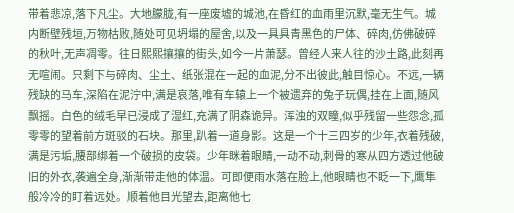带着悲凉,落下凡尘。大地朦胧,有一座废墟的城池,在昏红的血雨里沉默,毫无生气。城内断壁残垣,万物枯败,随处可见坍塌的屋舍,以及一具具青黑色的尸体、碎肉,仿佛破碎的秋叶,无声凋零。往日熙熙攘攘的街头,如今一片萧瑟。曾经人来人往的沙土路,此刻再无喧闹。只剩下与碎肉、尘土、纸张混在一起的血泥,分不出彼此,触目惊心。不远,一辆残缺的马车,深陷在泥泞中,满是哀落,唯有车辕上一个被遗弃的兔子玩偶,挂在上面,随风飘摇。白色的绒毛早已浸成了湿红,充满了阴森诡异。浑浊的双瞳,似乎残留一些怨念,孤零零的望着前方斑驳的石块。那里,趴着一道身影。这是一个十三四岁的少年,衣着残破,满是污垢,腰部绑着一个破损的皮袋。少年眯着眼睛,一动不动,刺骨的寒从四方透过他破旧的外衣,袭遍全身,渐渐带走他的体温。可即便雨水落在脸上,他眼睛也不眨一下,鹰隼般冷冷的盯着远处。顺着他目光望去,距离他七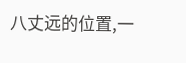八丈远的位置,一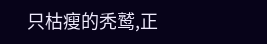只枯瘦的秃鹫,正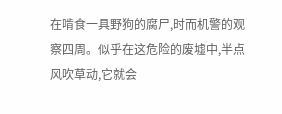在啃食一具野狗的腐尸,时而机警的观察四周。似乎在这危险的废墟中,半点风吹草动,它就会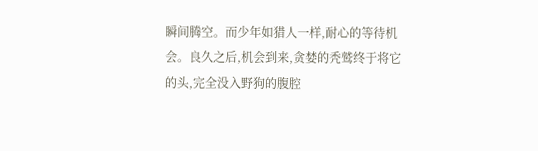瞬间腾空。而少年如猎人一样,耐心的等待机会。良久之后,机会到来,贪婪的秃鹫终于将它的头,完全没入野狗的腹腔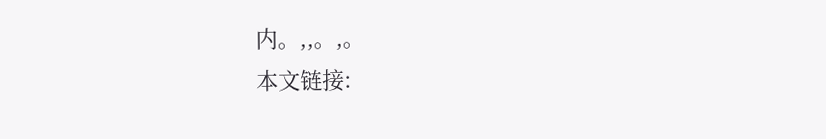内。,,。,。
本文链接: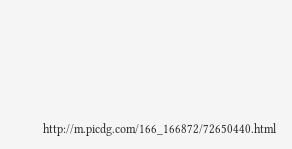http://m.picdg.com/166_166872/72650440.html